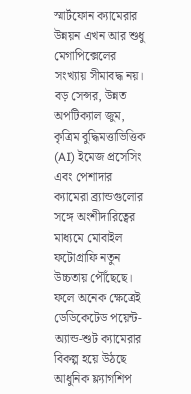স্মার্টফোন ক্যামেরার উন্নয়ন এখন আর শুধু মেগাপিক্সেলের সংখ্যায় সীমাবদ্ধ নয়। বড় সেন্সর, উন্নত অপটিক্যাল জুম, কৃত্রিম বুদ্ধিমত্তাভিত্তিক (AI) ইমেজ প্রসেসিং এবং পেশাদার ক্যামেরা ব্র্যান্ডগুলোর সঙ্গে অংশীদারিত্বের মাধ্যমে মোবাইল ফটোগ্রাফি নতুন উচ্চতায় পৌঁছেছে। ফলে অনেক ক্ষেত্রেই ডেডিকেটেড পয়েন্ট-অ্যান্ড-শুট ক্যামেরার বিকল্প হয়ে উঠছে আধুনিক ফ্ল্যাগশিপ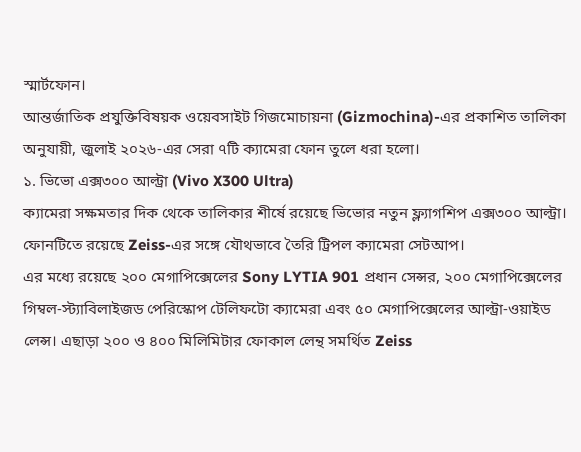স্মার্টফোন।
আন্তর্জাতিক প্রযুক্তিবিষয়ক ওয়েবসাইট গিজমোচায়না (Gizmochina)-এর প্রকাশিত তালিকা অনুযায়ী, জুলাই ২০২৬-এর সেরা ৭টি ক্যামেরা ফোন তুলে ধরা হলো।
১. ভিভো এক্স৩০০ আল্ট্রা (Vivo X300 Ultra)
ক্যামেরা সক্ষমতার দিক থেকে তালিকার শীর্ষে রয়েছে ভিভোর নতুন ফ্ল্যাগশিপ এক্স৩০০ আল্ট্রা। ফোনটিতে রয়েছে Zeiss-এর সঙ্গে যৌথভাবে তৈরি ট্রিপল ক্যামেরা সেটআপ।
এর মধ্যে রয়েছে ২০০ মেগাপিক্সেলের Sony LYTIA 901 প্রধান সেন্সর, ২০০ মেগাপিক্সেলের গিম্বল-স্ট্যাবিলাইজড পেরিস্কোপ টেলিফটো ক্যামেরা এবং ৫০ মেগাপিক্সেলের আল্ট্রা-ওয়াইড লেন্স। এছাড়া ২০০ ও ৪০০ মিলিমিটার ফোকাল লেন্থ সমর্থিত Zeiss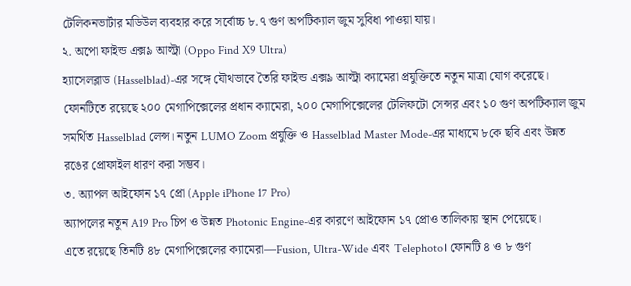টেলিকনভার্টার মডিউল ব্যবহার করে সর্বোচ্চ ৮.৭ গুণ অপটিক্যাল জুম সুবিধা পাওয়া যায়।
২. অপো ফাইন্ড এক্স৯ আল্ট্রা (Oppo Find X9 Ultra)
হ্যাসেলব্লাড (Hasselblad)-এর সঙ্গে যৌথভাবে তৈরি ফাইন্ড এক্স৯ আল্ট্রা ক্যামেরা প্রযুক্তিতে নতুন মাত্রা যোগ করেছে।
ফোনটিতে রয়েছে ২০০ মেগাপিক্সেলের প্রধান ক্যামেরা, ২০০ মেগাপিক্সেলের টেলিফটো সেন্সর এবং ১০ গুণ অপটিক্যাল জুম সমর্থিত Hasselblad লেন্স। নতুন LUMO Zoom প্রযুক্তি ও Hasselblad Master Mode-এর মাধ্যমে ৮কে ছবি এবং উন্নত রঙের প্রোফাইল ধারণ করা সম্ভব।
৩. অ্যাপল আইফোন ১৭ প্রো (Apple iPhone 17 Pro)
অ্যাপলের নতুন A19 Pro চিপ ও উন্নত Photonic Engine-এর কারণে আইফোন ১৭ প্রোও তালিকায় স্থান পেয়েছে।
এতে রয়েছে তিনটি ৪৮ মেগাপিক্সেলের ক্যামেরা—Fusion, Ultra-Wide এবং Telephoto। ফোনটি ৪ ও ৮ গুণ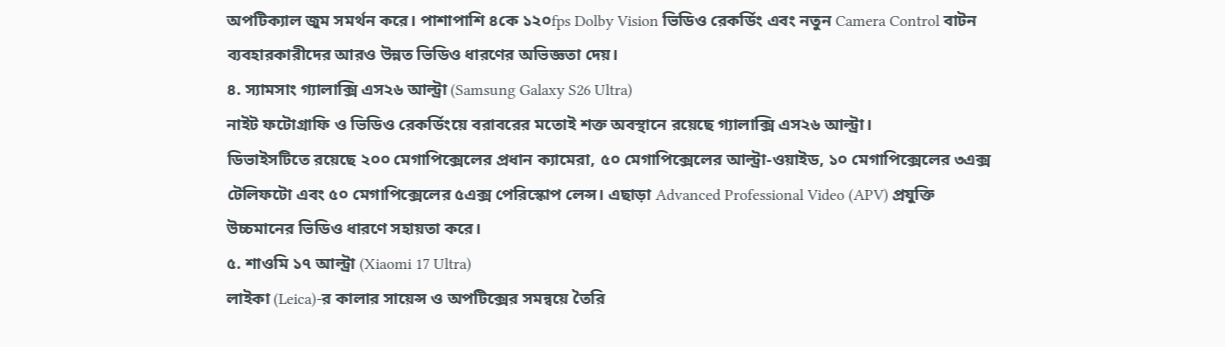অপটিক্যাল জুম সমর্থন করে। পাশাপাশি ৪কে ১২০fps Dolby Vision ভিডিও রেকর্ডিং এবং নতুন Camera Control বাটন ব্যবহারকারীদের আরও উন্নত ভিডিও ধারণের অভিজ্ঞতা দেয়।
৪. স্যামসাং গ্যালাক্সি এস২৬ আল্ট্রা (Samsung Galaxy S26 Ultra)
নাইট ফটোগ্রাফি ও ভিডিও রেকর্ডিংয়ে বরাবরের মতোই শক্ত অবস্থানে রয়েছে গ্যালাক্সি এস২৬ আল্ট্রা।
ডিভাইসটিতে রয়েছে ২০০ মেগাপিক্সেলের প্রধান ক্যামেরা, ৫০ মেগাপিক্সেলের আল্ট্রা-ওয়াইড, ১০ মেগাপিক্সেলের ৩এক্স টেলিফটো এবং ৫০ মেগাপিক্সেলের ৫এক্স পেরিস্কোপ লেন্স। এছাড়া Advanced Professional Video (APV) প্রযুক্তি উচ্চমানের ভিডিও ধারণে সহায়তা করে।
৫. শাওমি ১৭ আল্ট্রা (Xiaomi 17 Ultra)
লাইকা (Leica)-র কালার সায়েন্স ও অপটিক্সের সমন্বয়ে তৈরি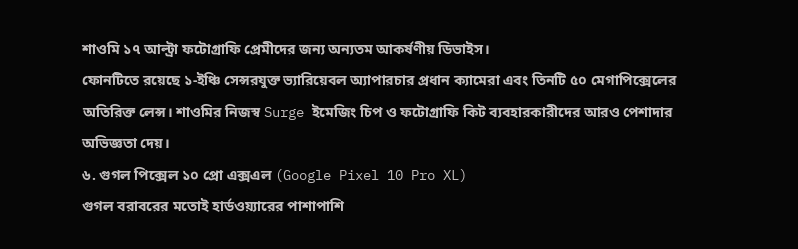শাওমি ১৭ আল্ট্রা ফটোগ্রাফি প্রেমীদের জন্য অন্যতম আকর্ষণীয় ডিভাইস।
ফোনটিতে রয়েছে ১-ইঞ্চি সেন্সরযুক্ত ভ্যারিয়েবল অ্যাপারচার প্রধান ক্যামেরা এবং তিনটি ৫০ মেগাপিক্সেলের অতিরিক্ত লেন্স। শাওমির নিজস্ব Surge ইমেজিং চিপ ও ফটোগ্রাফি কিট ব্যবহারকারীদের আরও পেশাদার অভিজ্ঞতা দেয়।
৬. গুগল পিক্সেল ১০ প্রো এক্সএল (Google Pixel 10 Pro XL)
গুগল বরাবরের মতোই হার্ডওয়্যারের পাশাপাশি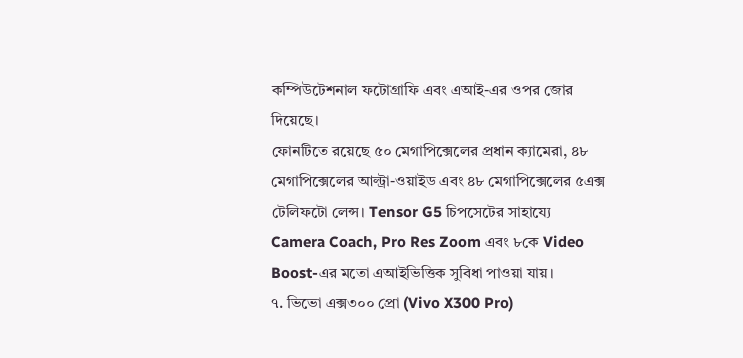কম্পিউটেশনাল ফটোগ্রাফি এবং এআই-এর ওপর জোর দিয়েছে।
ফোনটিতে রয়েছে ৫০ মেগাপিক্সেলের প্রধান ক্যামেরা, ৪৮ মেগাপিক্সেলের আল্ট্রা-ওয়াইড এবং ৪৮ মেগাপিক্সেলের ৫এক্স টেলিফটো লেন্স। Tensor G5 চিপসেটের সাহায্যে Camera Coach, Pro Res Zoom এবং ৮কে Video Boost-এর মতো এআইভিত্তিক সুবিধা পাওয়া যায়।
৭. ভিভো এক্স৩০০ প্রো (Vivo X300 Pro)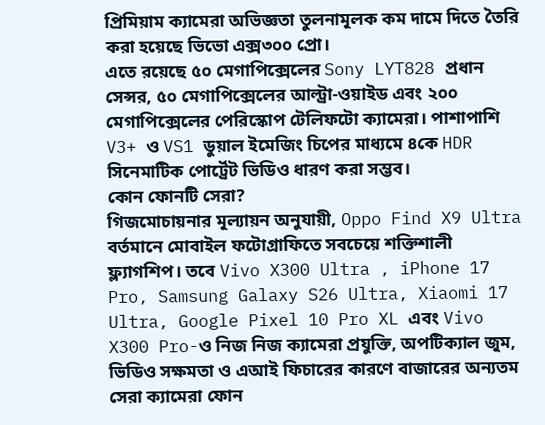প্রিমিয়াম ক্যামেরা অভিজ্ঞতা তুলনামূলক কম দামে দিতে তৈরি করা হয়েছে ভিভো এক্স৩০০ প্রো।
এতে রয়েছে ৫০ মেগাপিক্সেলের Sony LYT828 প্রধান সেন্সর, ৫০ মেগাপিক্সেলের আল্ট্রা-ওয়াইড এবং ২০০ মেগাপিক্সেলের পেরিস্কোপ টেলিফটো ক্যামেরা। পাশাপাশি V3+ ও VS1 ডুয়াল ইমেজিং চিপের মাধ্যমে ৪কে HDR সিনেমাটিক পোর্ট্রেট ভিডিও ধারণ করা সম্ভব।
কোন ফোনটি সেরা?
গিজমোচায়নার মূল্যায়ন অনুযায়ী, Oppo Find X9 Ultra বর্তমানে মোবাইল ফটোগ্রাফিতে সবচেয়ে শক্তিশালী ফ্ল্যাগশিপ। তবে Vivo X300 Ultra , iPhone 17 Pro, Samsung Galaxy S26 Ultra, Xiaomi 17 Ultra, Google Pixel 10 Pro XL এবং Vivo X300 Pro-ও নিজ নিজ ক্যামেরা প্রযুক্তি, অপটিক্যাল জুম, ভিডিও সক্ষমতা ও এআই ফিচারের কারণে বাজারের অন্যতম সেরা ক্যামেরা ফোন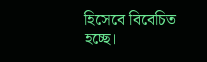হিসেবে বিবেচিত হচ্ছে।